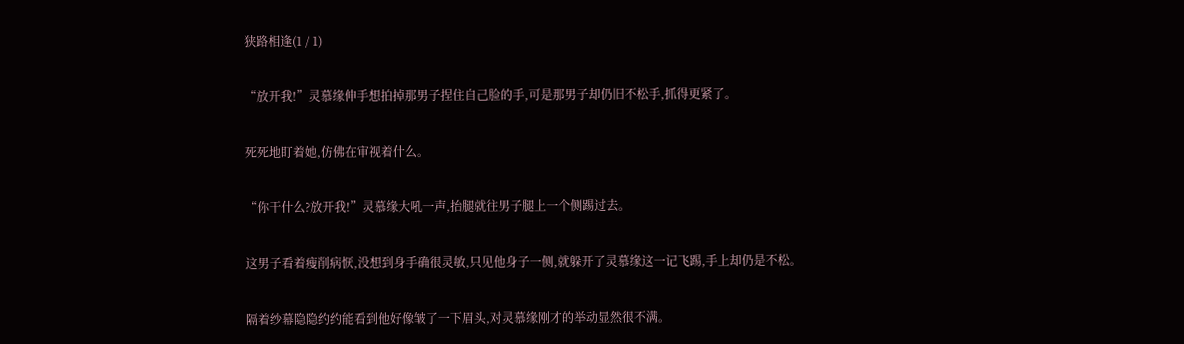狭路相逢(1 / 1)

“放开我!”灵慕缘伸手想拍掉那男子捏住自己脸的手,可是那男子却仍旧不松手,抓得更紧了。

死死地盯着她,仿佛在审视着什么。

“你干什么?放开我!”灵慕缘大吼一声,抬腿就往男子腿上一个侧踢过去。

这男子看着瘦削病恹,没想到身手确很灵敏,只见他身子一侧,就躲开了灵慕缘这一记飞踢,手上却仍是不松。

隔着纱幕隐隐约约能看到他好像皱了一下眉头,对灵慕缘刚才的举动显然很不满。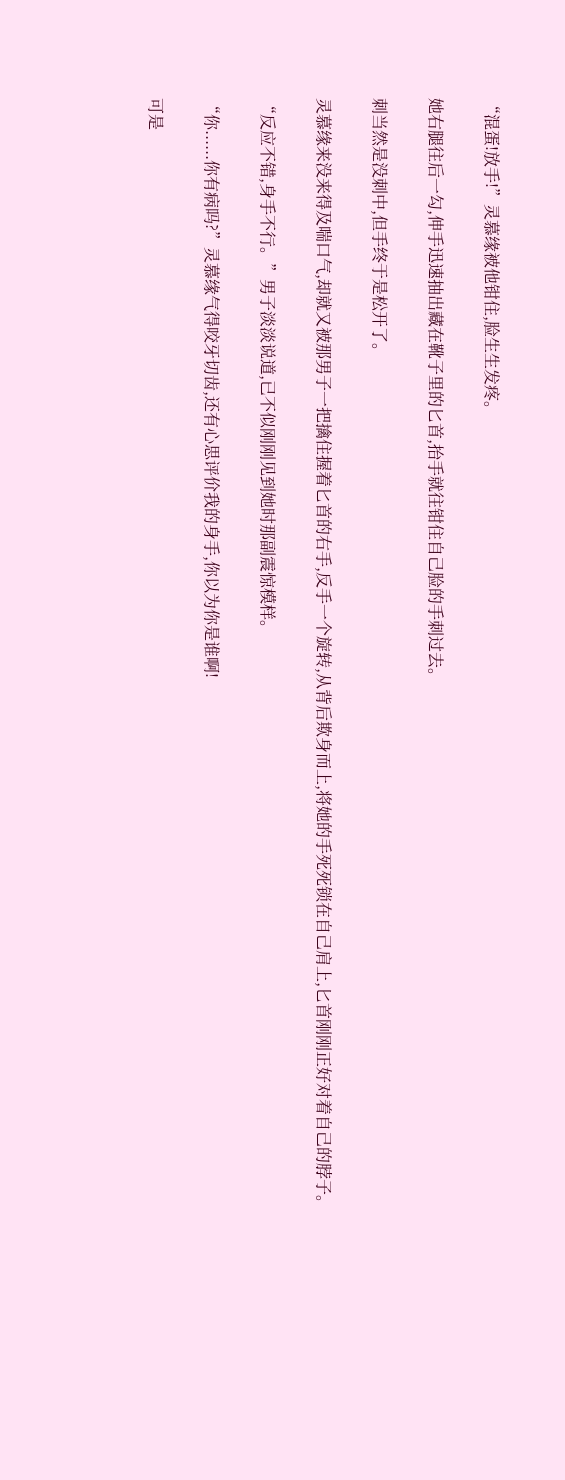“混蛋!放手!”灵慕缘被他钳住,脸生生发疼。

她右腿往后一勾,伸手迅速抽出藏在靴子里的匕首,抬手就往钳住自己脸的手刺过去。

刺当然是没刺中,但手终于是松开了。

灵慕缘来没来得及喘口气,却就又被那男子一把擒住握着匕首的右手,反手一个旋转,从背后欺身而上,将她的手死死锁在自己肩上,匕首刚刚正好对着自己的脖子。

“反应不错,身手不行。”男子淡淡说道,已不似刚刚见到她时那副震惊模样。

“你......你有病吗?”灵慕缘气得咬牙切齿,还有心思评价我的身手,你以为你是谁啊!

可是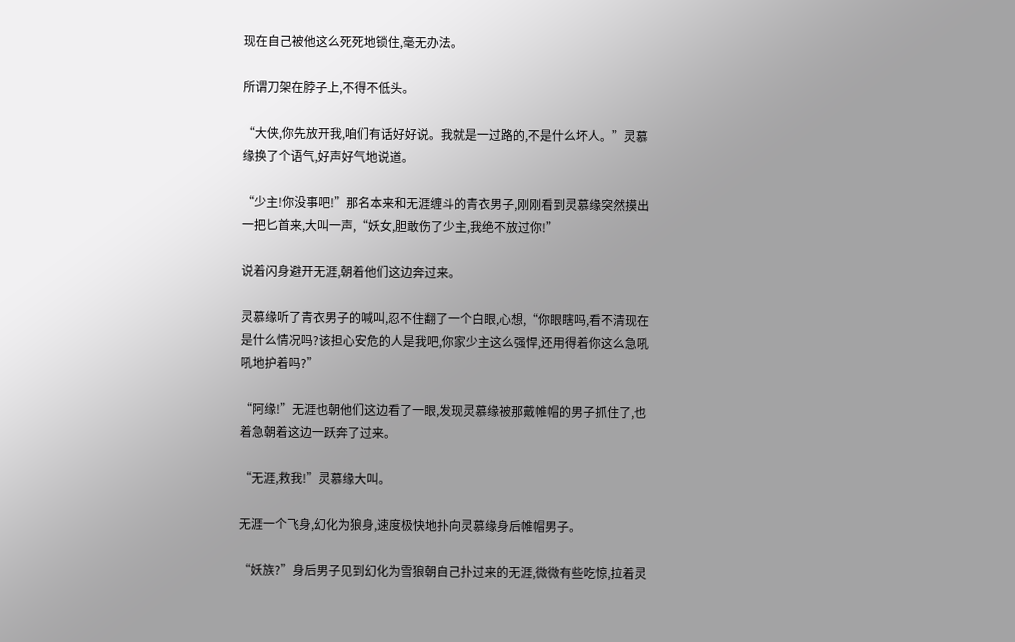现在自己被他这么死死地锁住,毫无办法。

所谓刀架在脖子上,不得不低头。

“大侠,你先放开我,咱们有话好好说。我就是一过路的,不是什么坏人。”灵慕缘换了个语气,好声好气地说道。

“少主!你没事吧!”那名本来和无涯缠斗的青衣男子,刚刚看到灵慕缘突然摸出一把匕首来,大叫一声,“妖女,胆敢伤了少主,我绝不放过你!”

说着闪身避开无涯,朝着他们这边奔过来。

灵慕缘听了青衣男子的喊叫,忍不住翻了一个白眼,心想,“你眼瞎吗,看不清现在是什么情况吗?该担心安危的人是我吧,你家少主这么强悍,还用得着你这么急吼吼地护着吗?”

“阿缘!”无涯也朝他们这边看了一眼,发现灵慕缘被那戴帷帽的男子抓住了,也着急朝着这边一跃奔了过来。

“无涯,救我!”灵慕缘大叫。

无涯一个飞身,幻化为狼身,速度极快地扑向灵慕缘身后帷帽男子。

“妖族?”身后男子见到幻化为雪狼朝自己扑过来的无涯,微微有些吃惊,拉着灵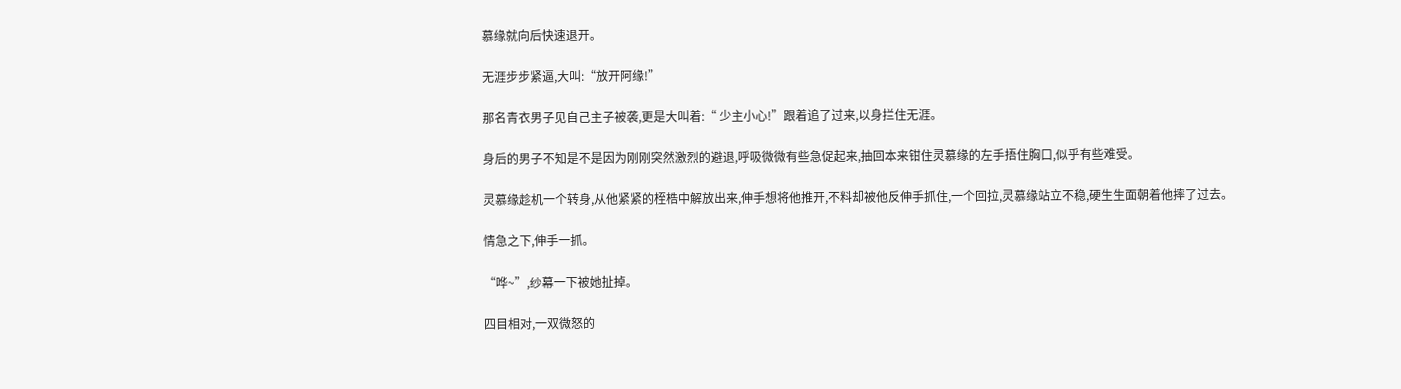慕缘就向后快速退开。

无涯步步紧逼,大叫:“放开阿缘!”

那名青衣男子见自己主子被袭,更是大叫着:“ 少主小心!”跟着追了过来,以身拦住无涯。

身后的男子不知是不是因为刚刚突然激烈的避退,呼吸微微有些急促起来,抽回本来钳住灵慕缘的左手捂住胸口,似乎有些难受。

灵慕缘趁机一个转身,从他紧紧的桎梏中解放出来,伸手想将他推开,不料却被他反伸手抓住,一个回拉,灵慕缘站立不稳,硬生生面朝着他摔了过去。

情急之下,伸手一抓。

“哗~”,纱幕一下被她扯掉。

四目相对,一双微怒的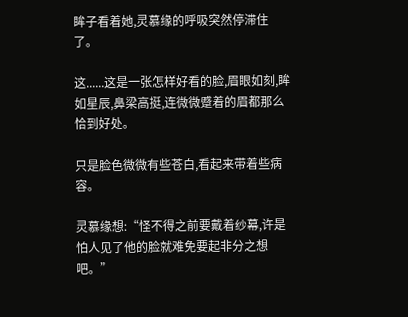眸子看着她,灵慕缘的呼吸突然停滞住了。

这......这是一张怎样好看的脸,眉眼如刻,眸如星辰,鼻梁高挺,连微微蹙着的眉都那么恰到好处。

只是脸色微微有些苍白,看起来带着些病容。

灵慕缘想:“怪不得之前要戴着纱幕,许是怕人见了他的脸就难免要起非分之想吧。”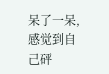呆了一呆,感觉到自己砰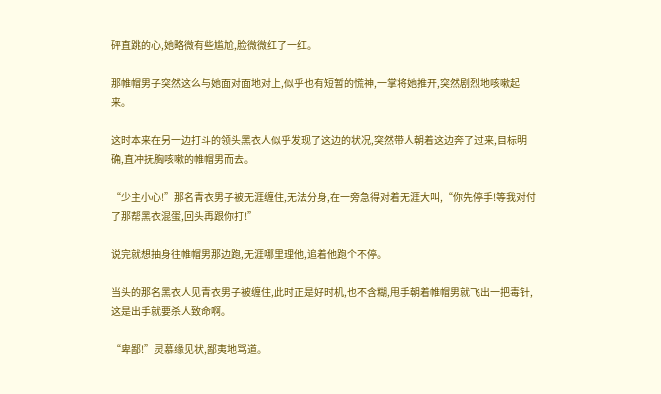砰直跳的心,她略微有些尴尬,脸微微红了一红。

那帷帽男子突然这么与她面对面地对上,似乎也有短暂的慌神,一掌将她推开,突然剧烈地咳嗽起来。

这时本来在另一边打斗的领头黑衣人似乎发现了这边的状况,突然带人朝着这边奔了过来,目标明确,直冲抚胸咳嗽的帷帽男而去。

“少主小心!”那名青衣男子被无涯缠住,无法分身,在一旁急得对着无涯大叫,“你先停手!等我对付了那帮黑衣混蛋,回头再跟你打!”

说完就想抽身往帷帽男那边跑,无涯哪里理他,追着他跑个不停。

当头的那名黑衣人见青衣男子被缠住,此时正是好时机,也不含糊,甩手朝着帷帽男就飞出一把毒针,这是出手就要杀人致命啊。

“卑鄙!”灵慕缘见状,鄙夷地骂道。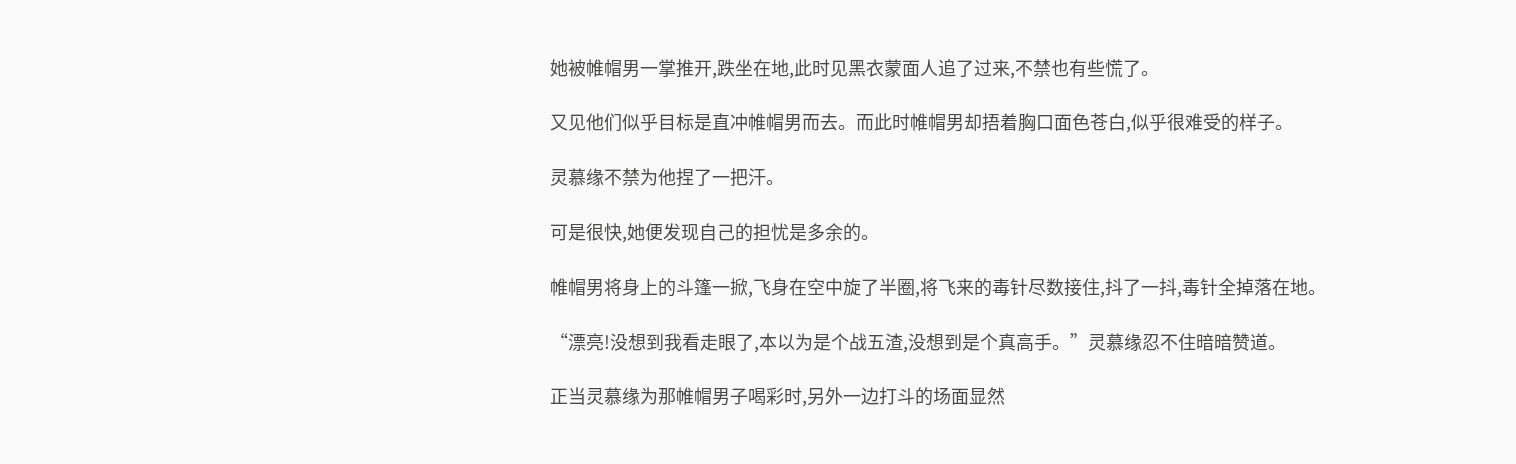她被帷帽男一掌推开,跌坐在地,此时见黑衣蒙面人追了过来,不禁也有些慌了。

又见他们似乎目标是直冲帷帽男而去。而此时帷帽男却捂着胸口面色苍白,似乎很难受的样子。

灵慕缘不禁为他捏了一把汗。

可是很快,她便发现自己的担忧是多余的。

帷帽男将身上的斗篷一掀,飞身在空中旋了半圈,将飞来的毒针尽数接住,抖了一抖,毒针全掉落在地。

“漂亮!没想到我看走眼了,本以为是个战五渣,没想到是个真高手。”灵慕缘忍不住暗暗赞道。

正当灵慕缘为那帷帽男子喝彩时,另外一边打斗的场面显然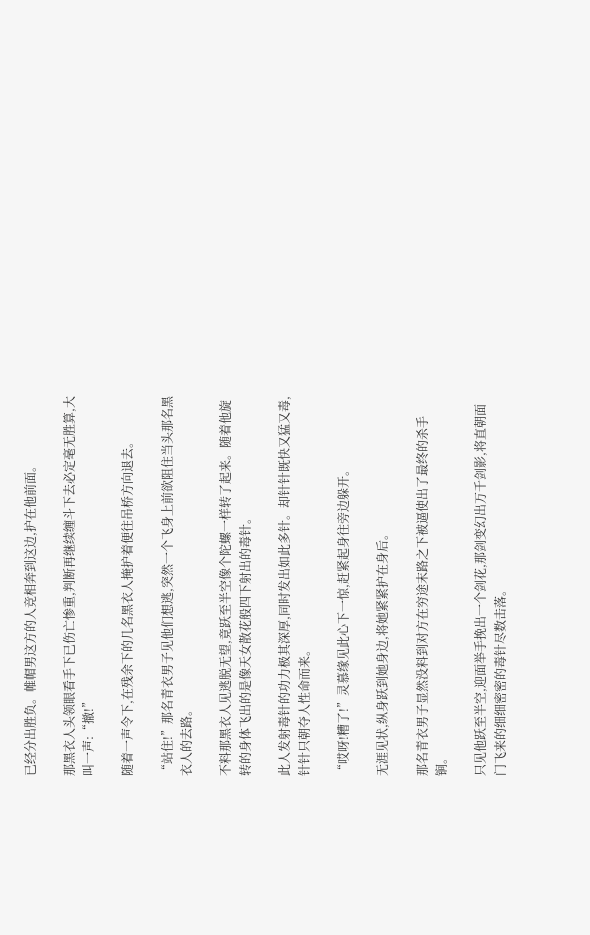已经分出胜负。帷帽男这方的人竞相奔到这边,护在他前面。

那黑衣人头领眼看手下已伤亡惨重,判断再继续缠斗下去必定毫无胜算,大叫一声:“撤!”

随着一声令下,在残余下的几名黑衣人掩护着便往吊桥方向退去。

“站住!”那名青衣男子见他们想逃,突然一个飞身上前欲阻住当头那名黑衣人的去路。

不料那黑衣人见逃脱无望,竟跃至半空像个陀螺一样转了起来。随着他旋转的身体飞出的是像天女散花般四下射出的毒针。

此人发射毒针的功力极其深厚,同时发出如此多针。却针针既快又猛又毒,针针只朝夺人性命而来。

“哎呀!糟了!”灵慕缘见此心下一惊,赶紧起身往旁边躲开。

无涯见状,纵身跃到她身边,将她紧紧护在身后。

那名青衣男子显然没料到对方在穷途末路之下被逼使出了最终的杀手锏。

只见他跃至半空,迎面举手挽出一个剑花,那剑变幻出万千剑影,将直朝面门飞来的细细密密的毒针尽数击落。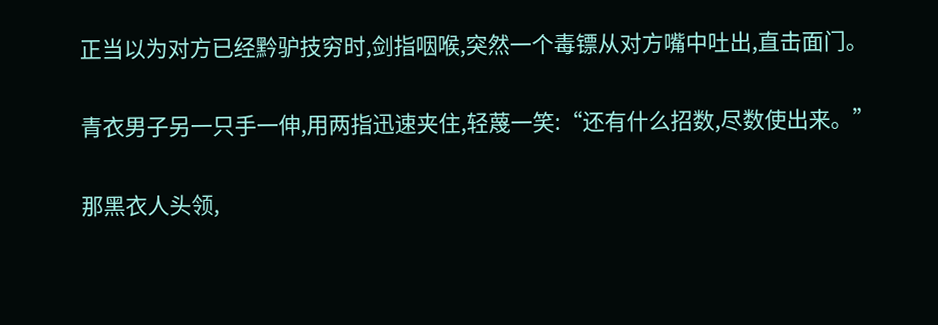正当以为对方已经黔驴技穷时,剑指咽喉,突然一个毒镖从对方嘴中吐出,直击面门。

青衣男子另一只手一伸,用两指迅速夹住,轻蔑一笑:“还有什么招数,尽数使出来。”

那黑衣人头领,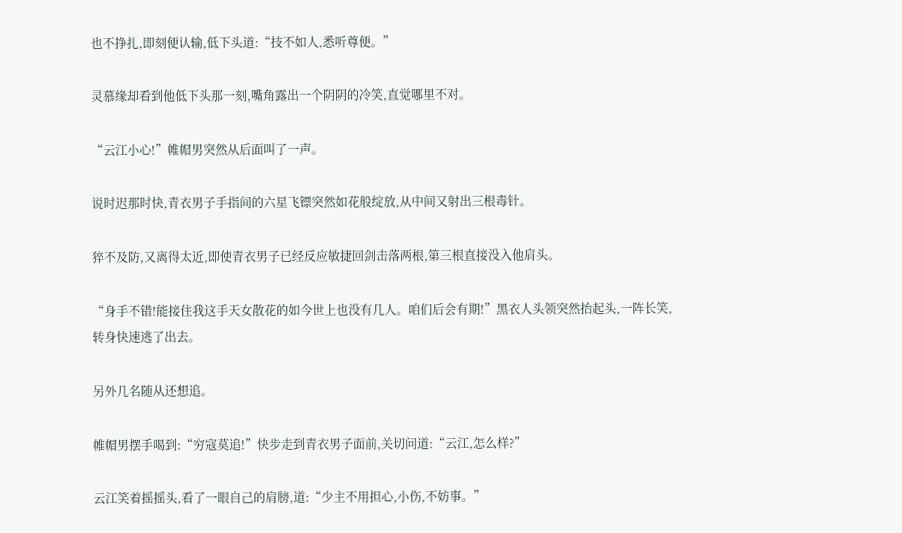也不挣扎,即刻便认输,低下头道:“技不如人,悉听尊便。”

灵慕缘却看到他低下头那一刻,嘴角露出一个阴阴的冷笑,直觉哪里不对。

“云江小心!”帷帽男突然从后面叫了一声。

说时迟那时快,青衣男子手指间的六星飞镖突然如花般绽放,从中间又射出三根毒针。

猝不及防,又离得太近,即使青衣男子已经反应敏捷回剑击落两根,第三根直接没入他肩头。

“身手不错!能接住我这手天女散花的如今世上也没有几人。咱们后会有期!”黑衣人头领突然抬起头,一阵长笑,转身快速逃了出去。

另外几名随从还想追。

帷帽男摆手喝到:“穷寇莫追!”快步走到青衣男子面前,关切问道:“云江,怎么样?”

云江笑着摇摇头,看了一眼自己的肩膀,道:“少主不用担心,小伤,不妨事。”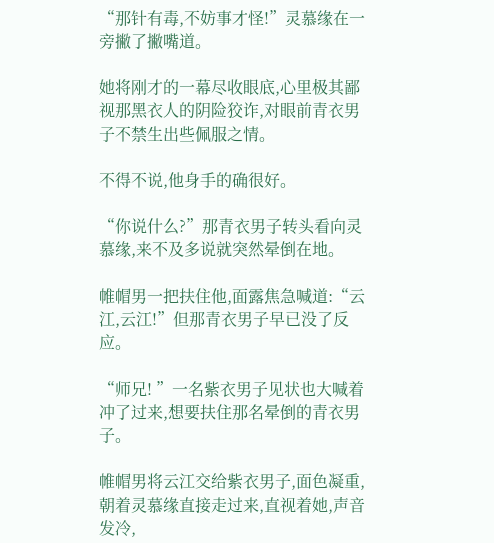“那针有毒,不妨事才怪!”灵慕缘在一旁撇了撇嘴道。

她将刚才的一幕尽收眼底,心里极其鄙视那黑衣人的阴险狡诈,对眼前青衣男子不禁生出些佩服之情。

不得不说,他身手的确很好。

“你说什么?”那青衣男子转头看向灵慕缘,来不及多说就突然晕倒在地。

帷帽男一把扶住他,面露焦急喊道:“云江,云江!”但那青衣男子早已没了反应。

“师兄! ”一名紫衣男子见状也大喊着冲了过来,想要扶住那名晕倒的青衣男子。

帷帽男将云江交给紫衣男子,面色凝重,朝着灵慕缘直接走过来,直视着她,声音发冷,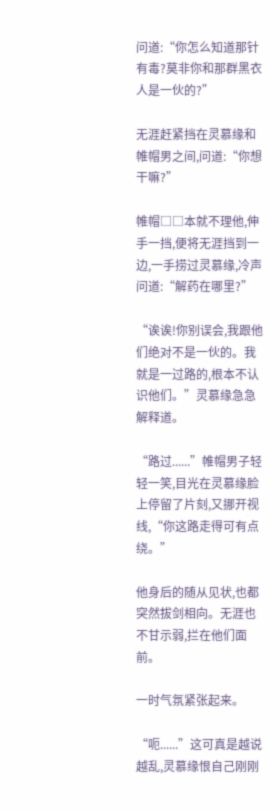问道:“你怎么知道那针有毒?莫非你和那群黑衣人是一伙的?”

无涯赶紧挡在灵慕缘和帷帽男之间,问道:“你想干嘛?”

帷帽□□本就不理他,伸手一挡,便将无涯挡到一边,一手捞过灵慕缘,冷声问道:“解药在哪里?”

“诶诶!你别误会,我跟他们绝对不是一伙的。我就是一过路的,根本不认识他们。”灵慕缘急急解释道。

“路过......”帷帽男子轻轻一笑,目光在灵慕缘脸上停留了片刻,又挪开视线,“你这路走得可有点绕。”

他身后的随从见状,也都突然拔剑相向。无涯也不甘示弱,拦在他们面前。

一时气氛紧张起来。

“呃......”这可真是越说越乱,灵慕缘恨自己刚刚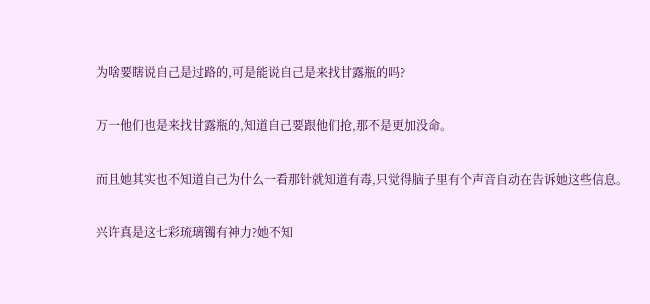为啥要瞎说自己是过路的,可是能说自己是来找甘露瓶的吗?

万一他们也是来找甘露瓶的,知道自己要跟他们抢,那不是更加没命。

而且她其实也不知道自己为什么一看那针就知道有毒,只觉得脑子里有个声音自动在告诉她这些信息。

兴许真是这七彩琉璃镯有神力?她不知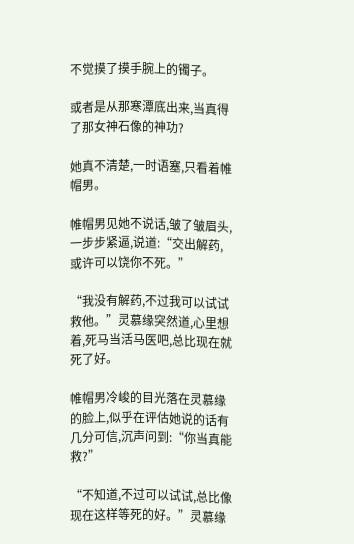不觉摸了摸手腕上的镯子。

或者是从那寒潭底出来,当真得了那女神石像的神功?

她真不清楚,一时语塞,只看着帷帽男。

帷帽男见她不说话,皱了皱眉头,一步步紧逼,说道:“交出解药,或许可以饶你不死。”

“我没有解药,不过我可以试试救他。”灵慕缘突然道,心里想着,死马当活马医吧,总比现在就死了好。

帷帽男冷峻的目光落在灵慕缘的脸上,似乎在评估她说的话有几分可信,沉声问到:“你当真能救?”

“不知道,不过可以试试,总比像现在这样等死的好。”灵慕缘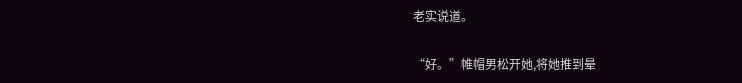老实说道。

“好。”帷帽男松开她,将她推到晕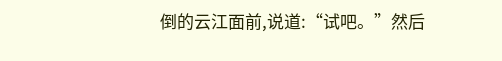倒的云江面前,说道:“试吧。”然后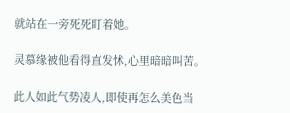就站在一旁死死盯着她。

灵慕缘被他看得直发怵,心里暗暗叫苦。

此人如此气势凌人,即使再怎么美色当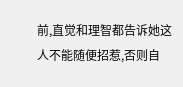前,直觉和理智都告诉她这人不能随便招惹,否则自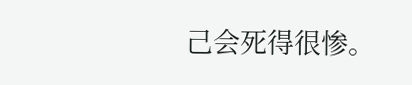己会死得很惨。